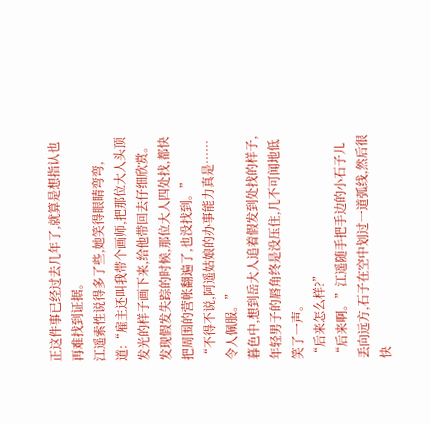正这件事已经过去几年了,就算是想指认也再难找到证据。
江遥索性说得多了些,她笑得眼睛弯弯,道:“雇主还叫我带个画师,把那位大人头顶发光的样子画下来,给他带回去仔细欣赏。发现假发失踪的时候,那位大人四处找,都快把周围的营帐翻遍了,也没找到。”
“不得不说,阿遥姑娘的办事能力真是……令人佩服。”
暮色中,想到岳大人追着假发到处找的样子,年轻男子的唇角终是没压住,几不可闻地低笑了一声。
“后来怎么样?”
“后来啊。”江遥随手把手边的小石子儿丢向远方,石子在空中划过一道弧线,然后很快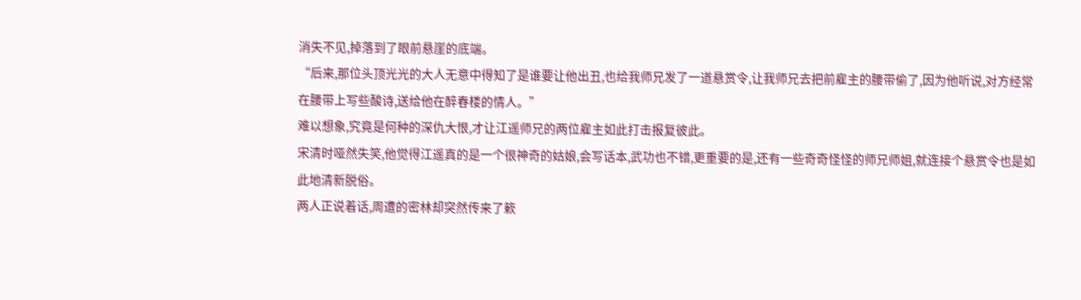消失不见,掉落到了眼前悬崖的底端。
“后来,那位头顶光光的大人无意中得知了是谁要让他出丑,也给我师兄发了一道悬赏令,让我师兄去把前雇主的腰带偷了,因为他听说,对方经常在腰带上写些酸诗,送给他在醉春楼的情人。”
难以想象,究竟是何种的深仇大恨,才让江遥师兄的两位雇主如此打击报复彼此。
宋清时哑然失笑,他觉得江遥真的是一个很神奇的姑娘,会写话本,武功也不错,更重要的是,还有一些奇奇怪怪的师兄师姐,就连接个悬赏令也是如此地清新脱俗。
两人正说着话,周遭的密林却突然传来了簌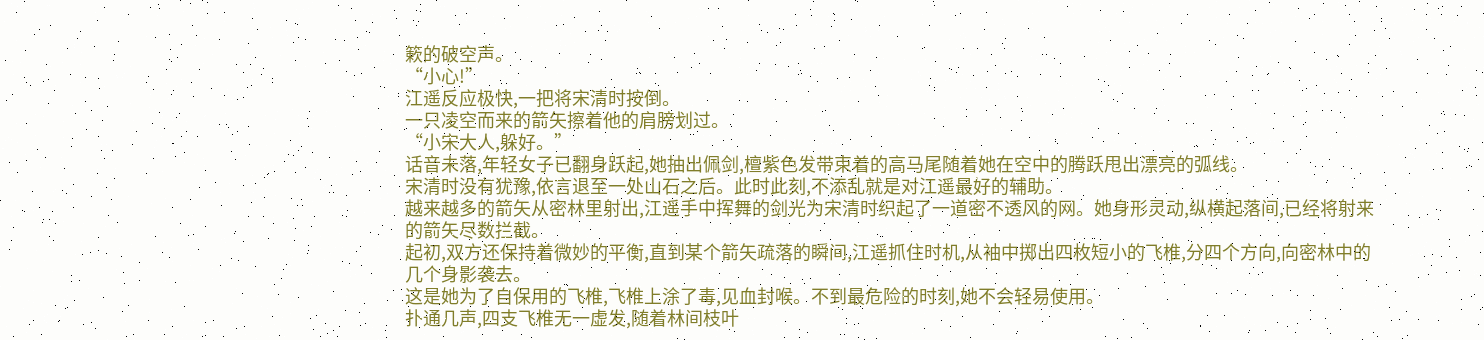簌的破空声。
“小心!”
江遥反应极快,一把将宋清时按倒。
一只凌空而来的箭矢擦着他的肩膀划过。
“小宋大人,躲好。”
话音未落,年轻女子已翻身跃起,她抽出佩剑,檀紫色发带束着的高马尾随着她在空中的腾跃甩出漂亮的弧线。
宋清时没有犹豫,依言退至一处山石之后。此时此刻,不添乱就是对江遥最好的辅助。
越来越多的箭矢从密林里射出,江遥手中挥舞的剑光为宋清时织起了一道密不透风的网。她身形灵动,纵横起落间,已经将射来的箭矢尽数拦截。
起初,双方还保持着微妙的平衡,直到某个箭矢疏落的瞬间,江遥抓住时机,从袖中掷出四枚短小的飞椎,分四个方向,向密林中的几个身影袭去。
这是她为了自保用的飞椎,飞椎上涂了毒,见血封喉。不到最危险的时刻,她不会轻易使用。
扑通几声,四支飞椎无一虚发,随着林间枝叶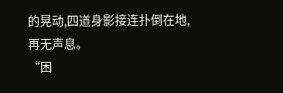的晃动,四道身影接连扑倒在地,再无声息。
“困